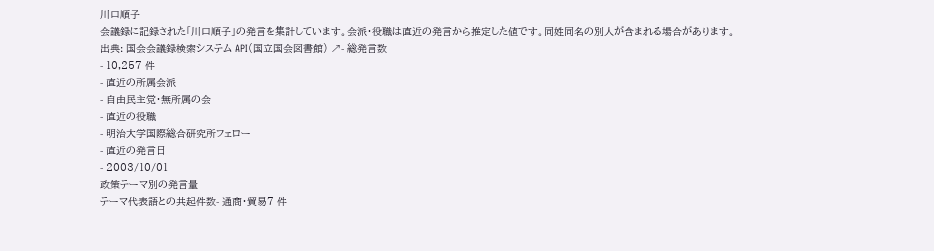川口順子
会議録に記録された「川口順子」の発言を集計しています。会派・役職は直近の発言から推定した値です。同姓同名の別人が含まれる場合があります。
出典: 国会会議録検索システム API(国立国会図書館) ↗- 総発言数
- 10,257 件
- 直近の所属会派
- 自由民主党・無所属の会
- 直近の役職
- 明治大学国際総合研究所フェロー
- 直近の発言日
- 2003/10/01
政策テーマ別の発言量
テーマ代表語との共起件数- 通商・貿易7 件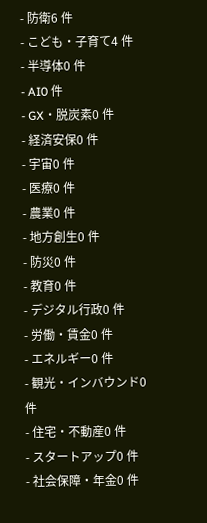- 防衛6 件
- こども・子育て4 件
- 半導体0 件
- AI0 件
- GX・脱炭素0 件
- 経済安保0 件
- 宇宙0 件
- 医療0 件
- 農業0 件
- 地方創生0 件
- 防災0 件
- 教育0 件
- デジタル行政0 件
- 労働・賃金0 件
- エネルギー0 件
- 観光・インバウンド0 件
- 住宅・不動産0 件
- スタートアップ0 件
- 社会保障・年金0 件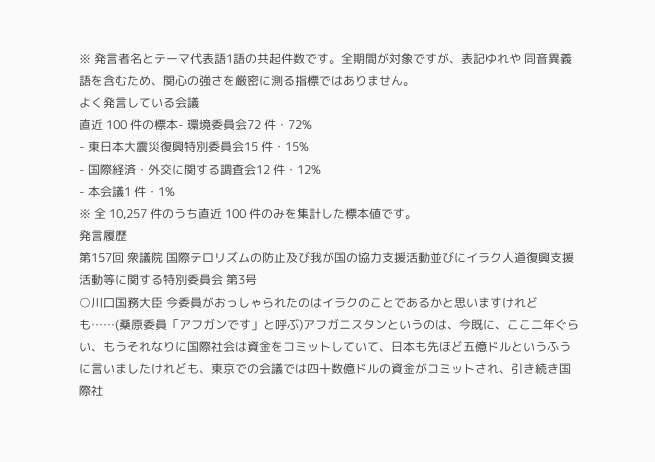※ 発言者名とテーマ代表語1語の共起件数です。全期間が対象ですが、表記ゆれや 同音異義語を含むため、関心の強さを厳密に測る指標ではありません。
よく発言している会議
直近 100 件の標本- 環境委員会72 件・72%
- 東日本大震災復興特別委員会15 件・15%
- 国際経済・外交に関する調査会12 件・12%
- 本会議1 件・1%
※ 全 10,257 件のうち直近 100 件のみを集計した標本値です。
発言履歴
第157回 衆議院 国際テロリズムの防止及び我が国の協力支援活動並びにイラク人道復興支援活動等に関する特別委員会 第3号
○川口国務大臣 今委員がおっしゃられたのはイラクのことであるかと思いますけれども……(桑原委員「アフガンです」と呼ぶ)アフガニスタンというのは、今既に、ここ二年ぐらい、もうそれなりに国際社会は資金をコミットしていて、日本も先ほど五億ドルというふうに言いましたけれども、東京での会議では四十数億ドルの資金がコミットされ、引き続き国際社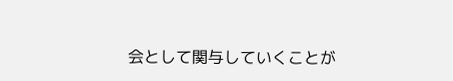会として関与していくことが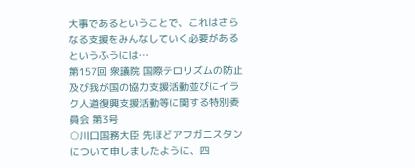大事であるということで、これはさらなる支援をみんなしていく必要があるというふうには…
第157回 衆議院 国際テロリズムの防止及び我が国の協力支援活動並びにイラク人道復興支援活動等に関する特別委員会 第3号
○川口国務大臣 先ほどアフガニスタンについて申しましたように、四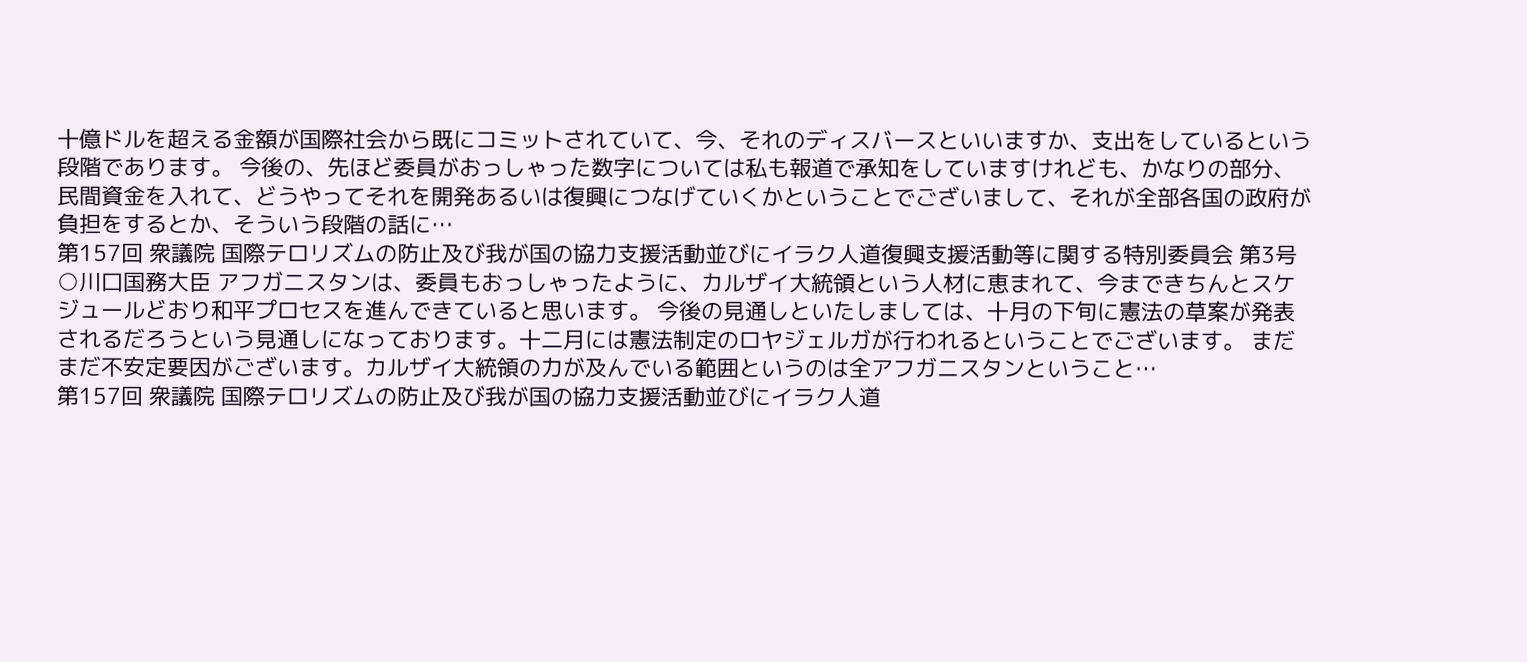十億ドルを超える金額が国際社会から既にコミットされていて、今、それのディスバースといいますか、支出をしているという段階であります。 今後の、先ほど委員がおっしゃった数字については私も報道で承知をしていますけれども、かなりの部分、民間資金を入れて、どうやってそれを開発あるいは復興につなげていくかということでございまして、それが全部各国の政府が負担をするとか、そういう段階の話に…
第157回 衆議院 国際テロリズムの防止及び我が国の協力支援活動並びにイラク人道復興支援活動等に関する特別委員会 第3号
○川口国務大臣 アフガニスタンは、委員もおっしゃったように、カルザイ大統領という人材に恵まれて、今まできちんとスケジュールどおり和平プロセスを進んできていると思います。 今後の見通しといたしましては、十月の下旬に憲法の草案が発表されるだろうという見通しになっております。十二月には憲法制定のロヤジェルガが行われるということでございます。 まだまだ不安定要因がございます。カルザイ大統領の力が及んでいる範囲というのは全アフガニスタンということ…
第157回 衆議院 国際テロリズムの防止及び我が国の協力支援活動並びにイラク人道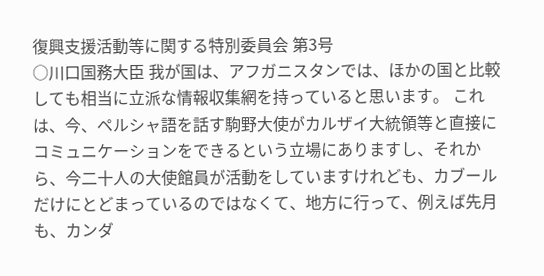復興支援活動等に関する特別委員会 第3号
○川口国務大臣 我が国は、アフガニスタンでは、ほかの国と比較しても相当に立派な情報収集網を持っていると思います。 これは、今、ペルシャ語を話す駒野大使がカルザイ大統領等と直接にコミュニケーションをできるという立場にありますし、それから、今二十人の大使館員が活動をしていますけれども、カブールだけにとどまっているのではなくて、地方に行って、例えば先月も、カンダ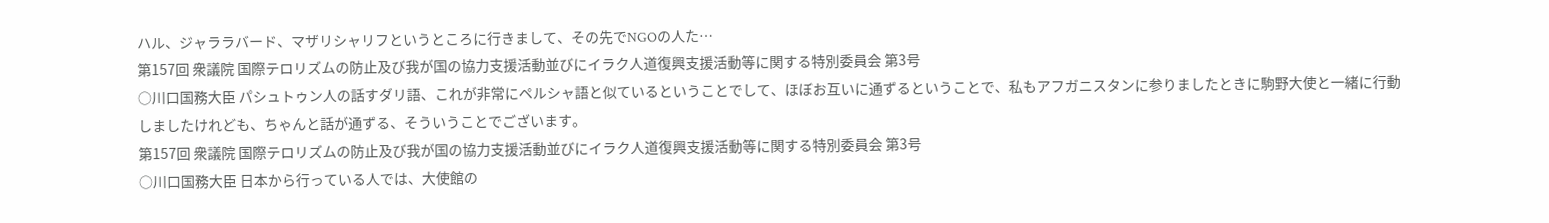ハル、ジャララバード、マザリシャリフというところに行きまして、その先でNGOの人た…
第157回 衆議院 国際テロリズムの防止及び我が国の協力支援活動並びにイラク人道復興支援活動等に関する特別委員会 第3号
○川口国務大臣 パシュトゥン人の話すダリ語、これが非常にペルシャ語と似ているということでして、ほぼお互いに通ずるということで、私もアフガニスタンに参りましたときに駒野大使と一緒に行動しましたけれども、ちゃんと話が通ずる、そういうことでございます。
第157回 衆議院 国際テロリズムの防止及び我が国の協力支援活動並びにイラク人道復興支援活動等に関する特別委員会 第3号
○川口国務大臣 日本から行っている人では、大使館の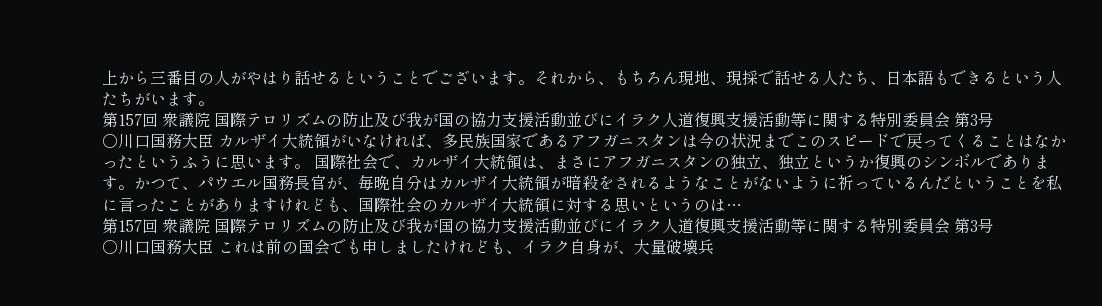上から三番目の人がやはり話せるということでございます。それから、もちろん現地、現採で話せる人たち、日本語もできるという人たちがいます。
第157回 衆議院 国際テロリズムの防止及び我が国の協力支援活動並びにイラク人道復興支援活動等に関する特別委員会 第3号
○川口国務大臣 カルザイ大統領がいなければ、多民族国家であるアフガニスタンは今の状況までこのスピードで戻ってくることはなかったというふうに思います。 国際社会で、カルザイ大統領は、まさにアフガニスタンの独立、独立というか復興のシンボルであります。かつて、パウエル国務長官が、毎晩自分はカルザイ大統領が暗殺をされるようなことがないように祈っているんだということを私に言ったことがありますけれども、国際社会のカルザイ大統領に対する思いというのは…
第157回 衆議院 国際テロリズムの防止及び我が国の協力支援活動並びにイラク人道復興支援活動等に関する特別委員会 第3号
○川口国務大臣 これは前の国会でも申しましたけれども、イラク自身が、大量破壊兵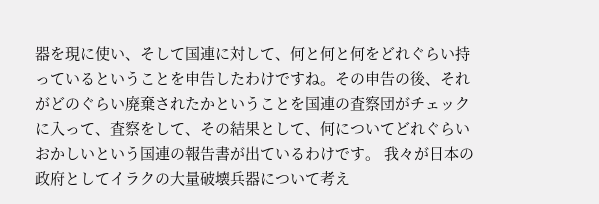器を現に使い、そして国連に対して、何と何と何をどれぐらい持っているということを申告したわけですね。その申告の後、それがどのぐらい廃棄されたかということを国連の査察団がチェックに入って、査察をして、その結果として、何についてどれぐらいおかしいという国連の報告書が出ているわけです。 我々が日本の政府としてイラクの大量破壊兵器について考え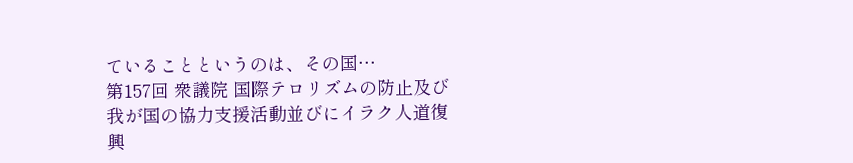ていることというのは、その国…
第157回 衆議院 国際テロリズムの防止及び我が国の協力支援活動並びにイラク人道復興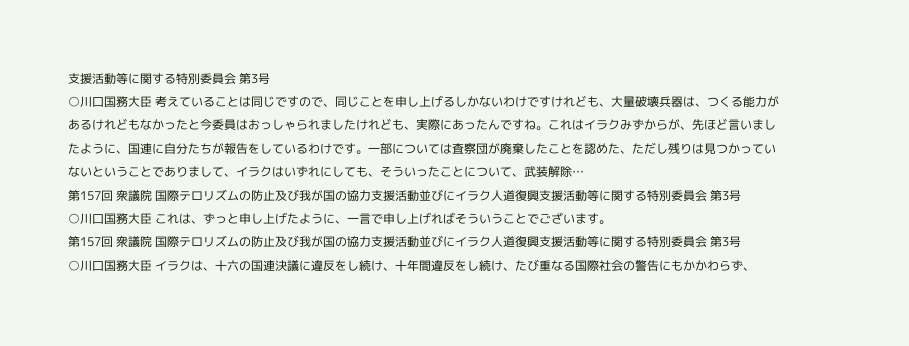支援活動等に関する特別委員会 第3号
○川口国務大臣 考えていることは同じですので、同じことを申し上げるしかないわけですけれども、大量破壊兵器は、つくる能力があるけれどもなかったと今委員はおっしゃられましたけれども、実際にあったんですね。これはイラクみずからが、先ほど言いましたように、国連に自分たちが報告をしているわけです。一部については査察団が廃棄したことを認めた、ただし残りは見つかっていないということでありまして、イラクはいずれにしても、そういったことについて、武装解除…
第157回 衆議院 国際テロリズムの防止及び我が国の協力支援活動並びにイラク人道復興支援活動等に関する特別委員会 第3号
○川口国務大臣 これは、ずっと申し上げたように、一言で申し上げればそういうことでございます。
第157回 衆議院 国際テロリズムの防止及び我が国の協力支援活動並びにイラク人道復興支援活動等に関する特別委員会 第3号
○川口国務大臣 イラクは、十六の国連決議に違反をし続け、十年間違反をし続け、たび重なる国際社会の警告にもかかわらず、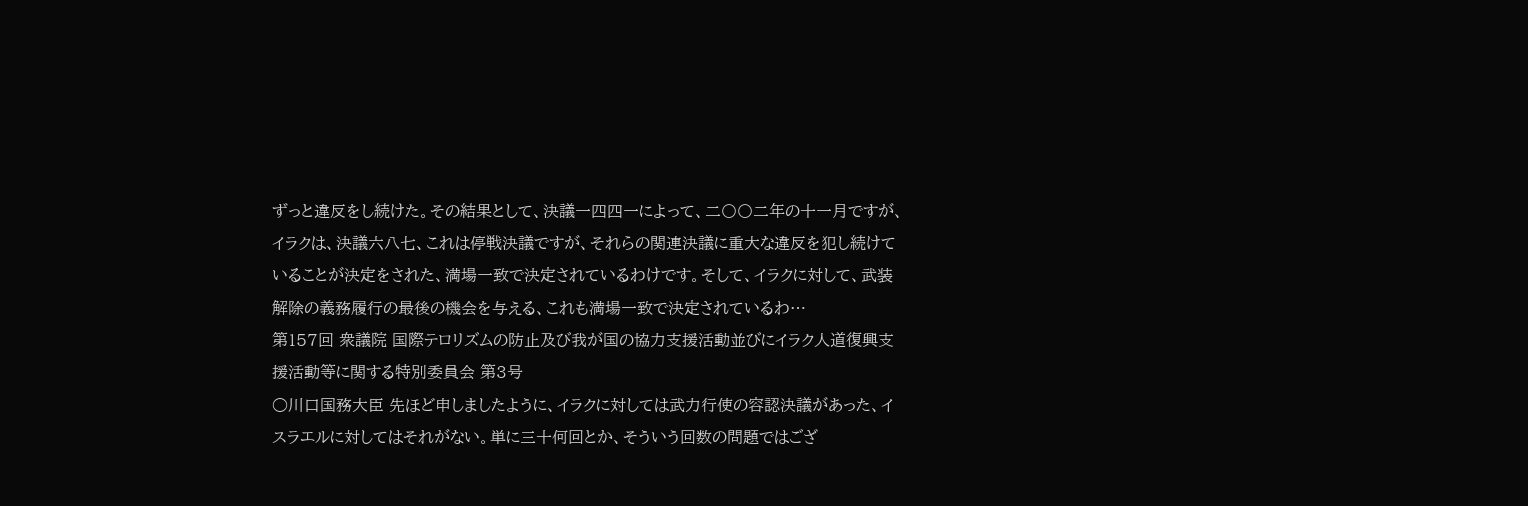ずっと違反をし続けた。その結果として、決議一四四一によって、二〇〇二年の十一月ですが、イラクは、決議六八七、これは停戦決議ですが、それらの関連決議に重大な違反を犯し続けていることが決定をされた、満場一致で決定されているわけです。そして、イラクに対して、武装解除の義務履行の最後の機会を与える、これも満場一致で決定されているわ…
第157回 衆議院 国際テロリズムの防止及び我が国の協力支援活動並びにイラク人道復興支援活動等に関する特別委員会 第3号
○川口国務大臣 先ほど申しましたように、イラクに対しては武力行使の容認決議があった、イスラエルに対してはそれがない。単に三十何回とか、そういう回数の問題ではござ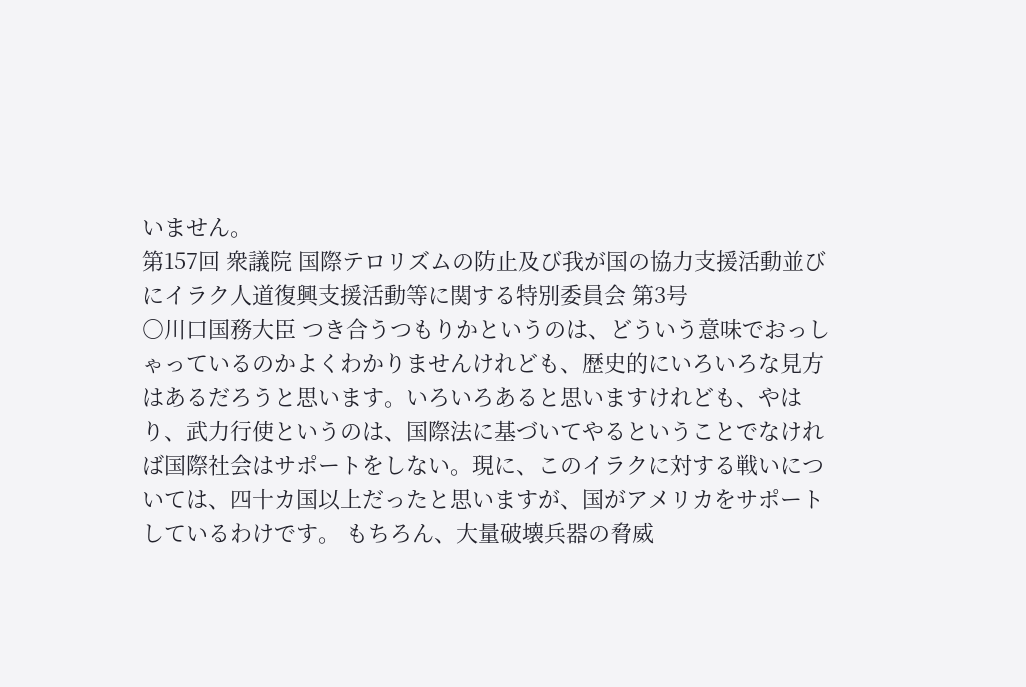いません。
第157回 衆議院 国際テロリズムの防止及び我が国の協力支援活動並びにイラク人道復興支援活動等に関する特別委員会 第3号
○川口国務大臣 つき合うつもりかというのは、どういう意味でおっしゃっているのかよくわかりませんけれども、歴史的にいろいろな見方はあるだろうと思います。いろいろあると思いますけれども、やはり、武力行使というのは、国際法に基づいてやるということでなければ国際社会はサポートをしない。現に、このイラクに対する戦いについては、四十カ国以上だったと思いますが、国がアメリカをサポートしているわけです。 もちろん、大量破壊兵器の脅威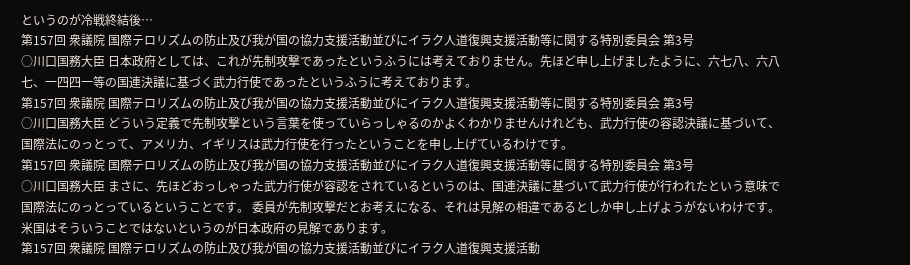というのが冷戦終結後…
第157回 衆議院 国際テロリズムの防止及び我が国の協力支援活動並びにイラク人道復興支援活動等に関する特別委員会 第3号
○川口国務大臣 日本政府としては、これが先制攻撃であったというふうには考えておりません。先ほど申し上げましたように、六七八、六八七、一四四一等の国連決議に基づく武力行使であったというふうに考えております。
第157回 衆議院 国際テロリズムの防止及び我が国の協力支援活動並びにイラク人道復興支援活動等に関する特別委員会 第3号
○川口国務大臣 どういう定義で先制攻撃という言葉を使っていらっしゃるのかよくわかりませんけれども、武力行使の容認決議に基づいて、国際法にのっとって、アメリカ、イギリスは武力行使を行ったということを申し上げているわけです。
第157回 衆議院 国際テロリズムの防止及び我が国の協力支援活動並びにイラク人道復興支援活動等に関する特別委員会 第3号
○川口国務大臣 まさに、先ほどおっしゃった武力行使が容認をされているというのは、国連決議に基づいて武力行使が行われたという意味で国際法にのっとっているということです。 委員が先制攻撃だとお考えになる、それは見解の相違であるとしか申し上げようがないわけです。米国はそういうことではないというのが日本政府の見解であります。
第157回 衆議院 国際テロリズムの防止及び我が国の協力支援活動並びにイラク人道復興支援活動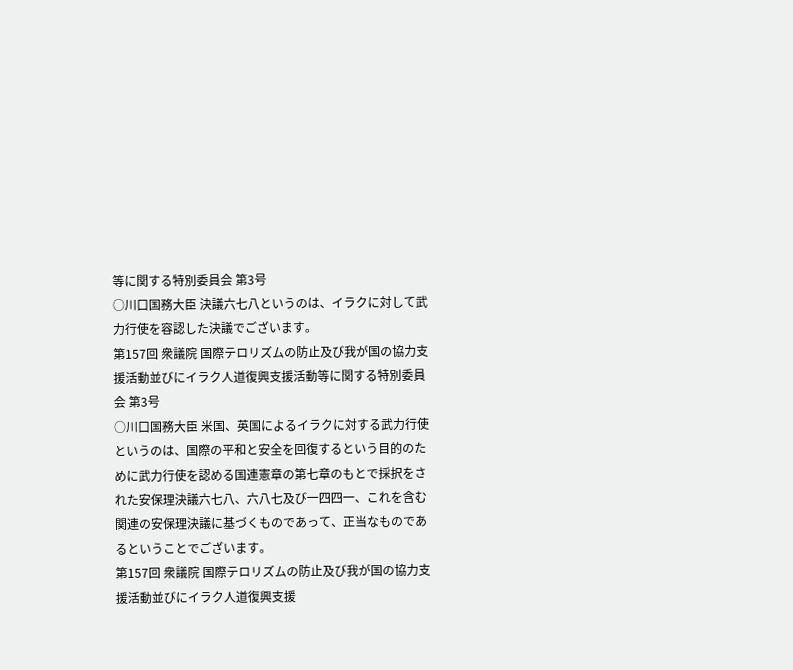等に関する特別委員会 第3号
○川口国務大臣 決議六七八というのは、イラクに対して武力行使を容認した決議でございます。
第157回 衆議院 国際テロリズムの防止及び我が国の協力支援活動並びにイラク人道復興支援活動等に関する特別委員会 第3号
○川口国務大臣 米国、英国によるイラクに対する武力行使というのは、国際の平和と安全を回復するという目的のために武力行使を認める国連憲章の第七章のもとで採択をされた安保理決議六七八、六八七及び一四四一、これを含む関連の安保理決議に基づくものであって、正当なものであるということでございます。
第157回 衆議院 国際テロリズムの防止及び我が国の協力支援活動並びにイラク人道復興支援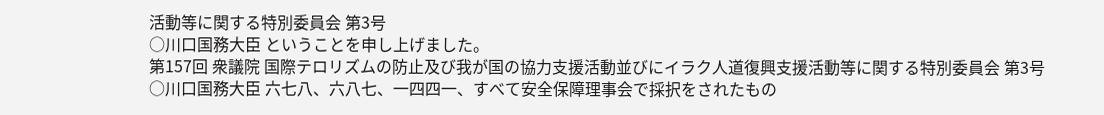活動等に関する特別委員会 第3号
○川口国務大臣 ということを申し上げました。
第157回 衆議院 国際テロリズムの防止及び我が国の協力支援活動並びにイラク人道復興支援活動等に関する特別委員会 第3号
○川口国務大臣 六七八、六八七、一四四一、すべて安全保障理事会で採択をされたもの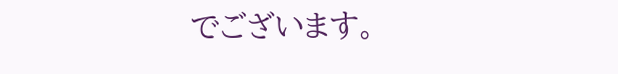でございます。